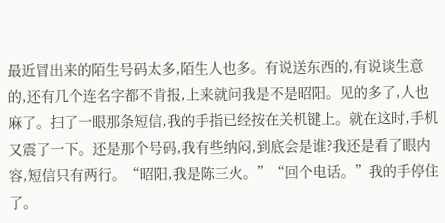最近冒出来的陌生号码太多,陌生人也多。有说送东西的,有说谈生意的,还有几个连名字都不肯报,上来就问我是不是昭阳。见的多了,人也麻了。扫了一眼那条短信,我的手指已经按在关机键上。就在这时,手机又震了一下。还是那个号码,我有些纳闷,到底会是谁?我还是看了眼内容,短信只有两行。“昭阳,我是陈三火。”“回个电话。”我的手停住了。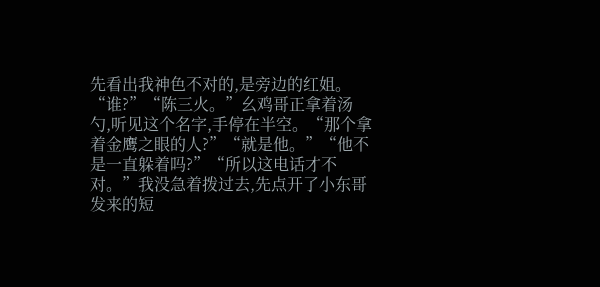先看出我神色不对的,是旁边的红姐。“谁?”“陈三火。”幺鸡哥正拿着汤勺,听见这个名字,手停在半空。“那个拿着金鹰之眼的人?”“就是他。”“他不是一直躲着吗?”“所以这电话才不对。”我没急着拨过去,先点开了小东哥发来的短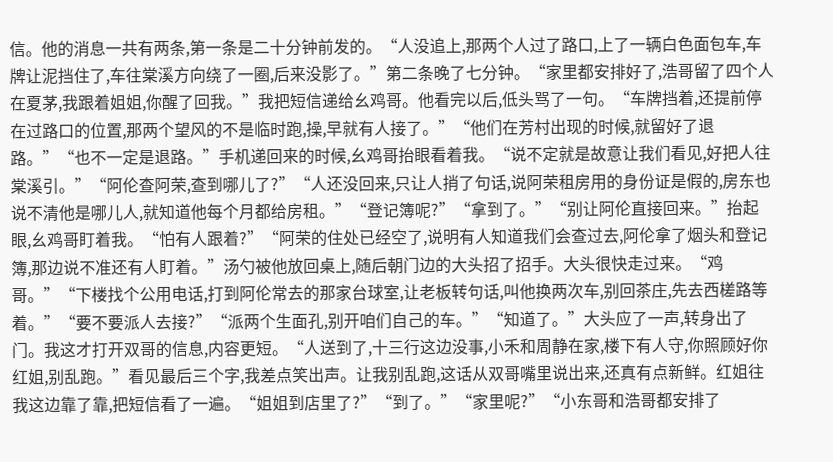信。他的消息一共有两条,第一条是二十分钟前发的。“人没追上,那两个人过了路口,上了一辆白色面包车,车牌让泥挡住了,车往棠溪方向绕了一圈,后来没影了。”第二条晚了七分钟。“家里都安排好了,浩哥留了四个人在夏茅,我跟着姐姐,你醒了回我。”我把短信递给幺鸡哥。他看完以后,低头骂了一句。“车牌挡着,还提前停在过路口的位置,那两个望风的不是临时跑,操,早就有人接了。”“他们在芳村出现的时候,就留好了退路。”“也不一定是退路。”手机递回来的时候,幺鸡哥抬眼看着我。“说不定就是故意让我们看见,好把人往棠溪引。”“阿伦查阿荣,查到哪儿了?”“人还没回来,只让人捎了句话,说阿荣租房用的身份证是假的,房东也说不清他是哪儿人,就知道他每个月都给房租。”“登记簿呢?”“拿到了。”“别让阿伦直接回来。”抬起眼,幺鸡哥盯着我。“怕有人跟着?”“阿荣的住处已经空了,说明有人知道我们会查过去,阿伦拿了烟头和登记簿,那边说不准还有人盯着。”汤勺被他放回桌上,随后朝门边的大头招了招手。大头很快走过来。“鸡哥。”“下楼找个公用电话,打到阿伦常去的那家台球室,让老板转句话,叫他换两次车,别回茶庄,先去西槎路等着。”“要不要派人去接?”“派两个生面孔,别开咱们自己的车。”“知道了。”大头应了一声,转身出了门。我这才打开双哥的信息,内容更短。“人送到了,十三行这边没事,小禾和周静在家,楼下有人守,你照顾好你红姐,别乱跑。”看见最后三个字,我差点笑出声。让我别乱跑,这话从双哥嘴里说出来,还真有点新鲜。红姐往我这边靠了靠,把短信看了一遍。“姐姐到店里了?”“到了。”“家里呢?”“小东哥和浩哥都安排了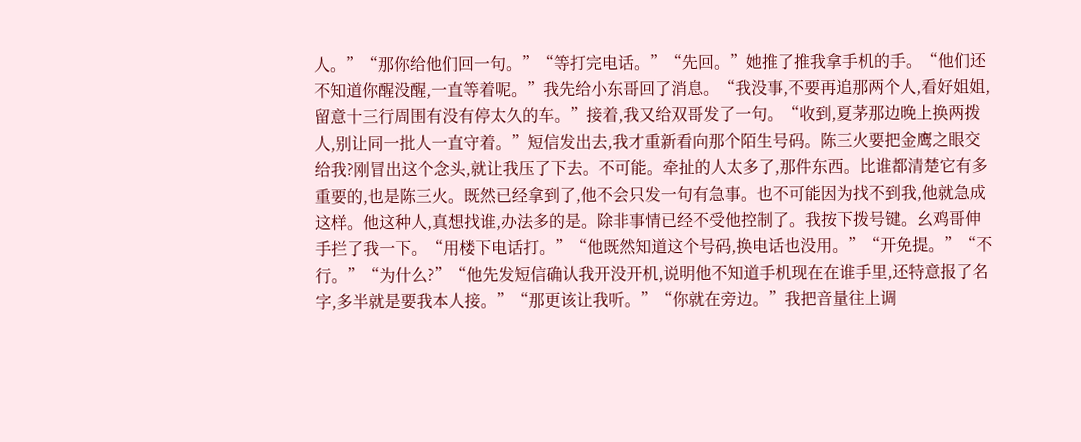人。”“那你给他们回一句。”“等打完电话。”“先回。”她推了推我拿手机的手。“他们还不知道你醒没醒,一直等着呢。”我先给小东哥回了消息。“我没事,不要再追那两个人,看好姐姐,留意十三行周围有没有停太久的车。”接着,我又给双哥发了一句。“收到,夏茅那边晚上换两拨人,别让同一批人一直守着。”短信发出去,我才重新看向那个陌生号码。陈三火要把金鹰之眼交给我?刚冒出这个念头,就让我压了下去。不可能。牵扯的人太多了,那件东西。比谁都清楚它有多重要的,也是陈三火。既然已经拿到了,他不会只发一句有急事。也不可能因为找不到我,他就急成这样。他这种人,真想找谁,办法多的是。除非事情已经不受他控制了。我按下拨号键。幺鸡哥伸手拦了我一下。“用楼下电话打。”“他既然知道这个号码,换电话也没用。”“开免提。”“不行。”“为什么?”“他先发短信确认我开没开机,说明他不知道手机现在在谁手里,还特意报了名字,多半就是要我本人接。”“那更该让我听。”“你就在旁边。”我把音量往上调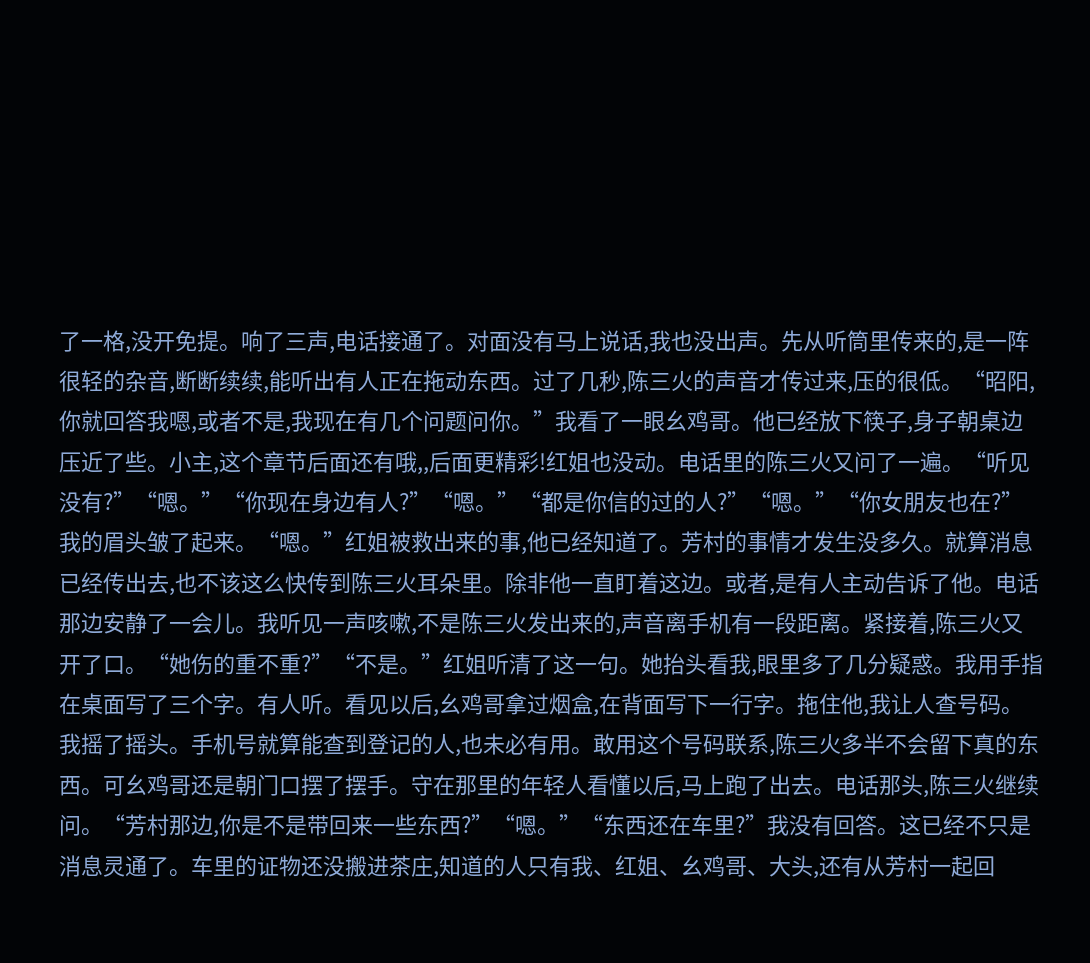了一格,没开免提。响了三声,电话接通了。对面没有马上说话,我也没出声。先从听筒里传来的,是一阵很轻的杂音,断断续续,能听出有人正在拖动东西。过了几秒,陈三火的声音才传过来,压的很低。“昭阳,你就回答我嗯,或者不是,我现在有几个问题问你。”我看了一眼幺鸡哥。他已经放下筷子,身子朝桌边压近了些。小主,这个章节后面还有哦,,后面更精彩!红姐也没动。电话里的陈三火又问了一遍。“听见没有?”“嗯。”“你现在身边有人?”“嗯。”“都是你信的过的人?”“嗯。”“你女朋友也在?”我的眉头皱了起来。“嗯。”红姐被救出来的事,他已经知道了。芳村的事情才发生没多久。就算消息已经传出去,也不该这么快传到陈三火耳朵里。除非他一直盯着这边。或者,是有人主动告诉了他。电话那边安静了一会儿。我听见一声咳嗽,不是陈三火发出来的,声音离手机有一段距离。紧接着,陈三火又开了口。“她伤的重不重?”“不是。”红姐听清了这一句。她抬头看我,眼里多了几分疑惑。我用手指在桌面写了三个字。有人听。看见以后,幺鸡哥拿过烟盒,在背面写下一行字。拖住他,我让人查号码。我摇了摇头。手机号就算能查到登记的人,也未必有用。敢用这个号码联系,陈三火多半不会留下真的东西。可幺鸡哥还是朝门口摆了摆手。守在那里的年轻人看懂以后,马上跑了出去。电话那头,陈三火继续问。“芳村那边,你是不是带回来一些东西?”“嗯。”“东西还在车里?”我没有回答。这已经不只是消息灵通了。车里的证物还没搬进茶庄,知道的人只有我、红姐、幺鸡哥、大头,还有从芳村一起回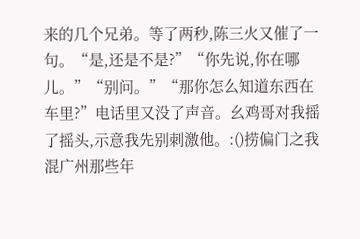来的几个兄弟。等了两秒,陈三火又催了一句。“是,还是不是?”“你先说,你在哪儿。”“别问。”“那你怎么知道东西在车里?”电话里又没了声音。幺鸡哥对我摇了摇头,示意我先别刺激他。:()捞偏门之我混广州那些年